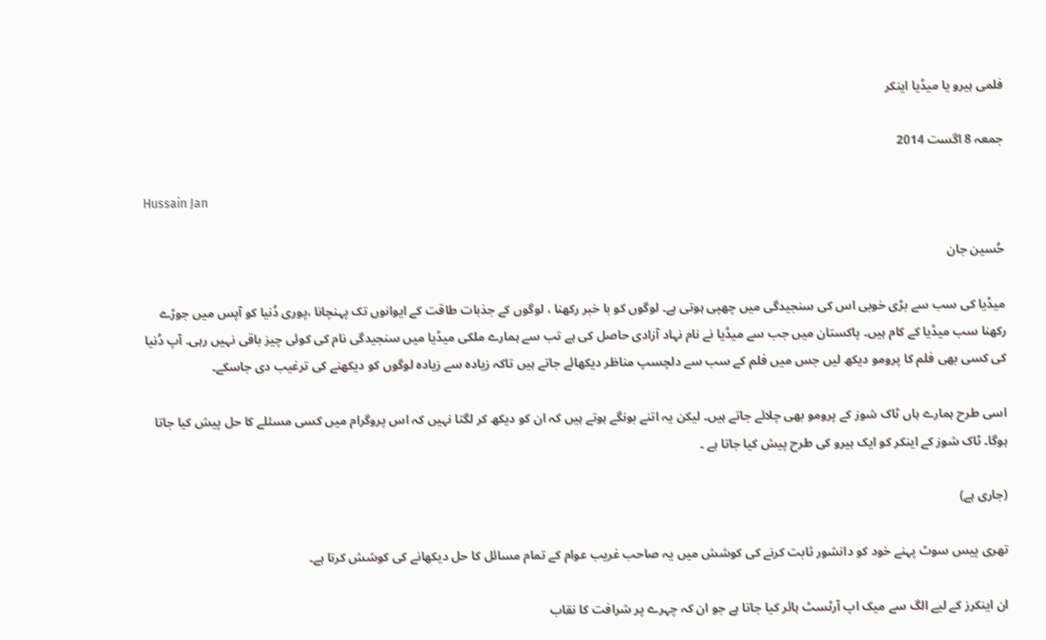فلمی ہیرو یا میڈیا اینکر

جمعہ 8 اگست 2014

Hussain Jan

حُسین جان

میڈیا کی سب سے بڑی خوبی اس کی سنجیدگی میں چھپی ہوتی ہے۔ لوگوں کو با خبر رکھنا ، لوگوں کے جذبات طاقت کے ایوانوں تک پہنچانا ،پوری دُنیا کو آپس میں جوڑے رکھنا سب میڈیا کے کام ہیں۔ پاکستان میں جب سے میڈیا نے نام نہاد آزادی حاصل کی ہے تب سے ہمارے ملکی میڈیا میں سنجیدگی نام کی کوئی چیز باقی نہیں رہی۔ آپ دُنیا کی کسی بھی فلم کا پرومو دیکھ لیں جس میں فلم کے سب سے دلچسپ مناظر دیکھائے جاتے ہیں تاکہ زیادہ سے زیادہ لوگوں کو دیکھنے کی ترغیب دی جاسکے۔

اسی طرح ہمارے ہاں ٹاک شوز کے پرومو بھی چلائے جاتے ہیں۔ لیکن یہ اتنے بونگے ہوتے ہیں کہ ان کو دیکھ کر لگتا نہیں کہ اس پروگرام میں کسی مسئلے کا حل پیش کیا جاتا ہوگا۔ ٹاک شوز کے اینکر کو ایک ہیرو کی طرح پیش کیا جاتا ہے ۔

(جاری ہے)

تھری پیس سوٹ پہنے خود کو دانشور ثابت کرنے کی کوشش میں یہ صاحب غریب عوام کے تمام مسائل کا حل دیکھانے کی کوشش کرتا ہے۔

ان اینکرز کے لیے الگ سے میک اپ آرٹسٹ ہائر کیا جاتا ہے جو ان کہ چہرے پر شرافت کا نقاب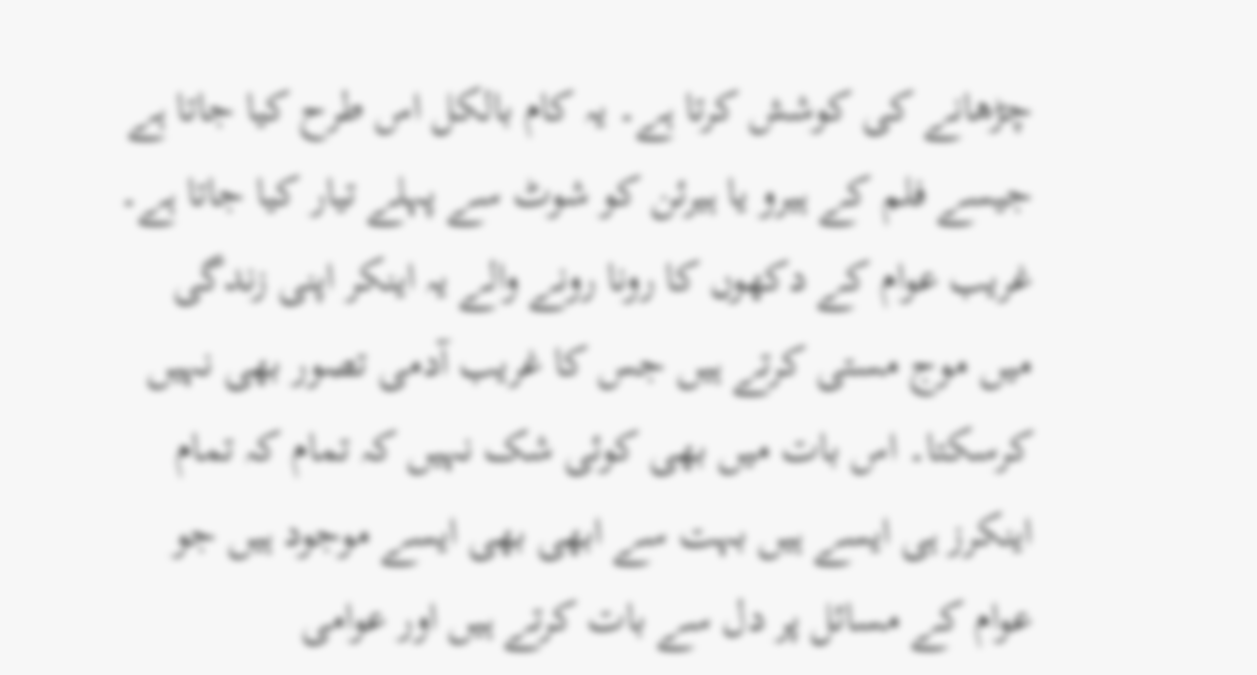چڑھانے کی کوشش کرتا ہے۔ یہ کام بالکل اس طرح کیا جاتا ہے جیسے فلم کے ہیرو یا ہیرئن کو شوٹ سے پہلے تیار کیا جاتا ہے۔ غریب عوام کے دکھوں کا رونا رونے والے یہ اینکر اپنی زندگی میں موج مستی کرتے ہیں جس کا غریب آدمی تصور بھی نہیں کرسکتا۔ اس بات میں بھی کوئی شک نہیں کہ تمام کہ تمام اینکرز ہی ایسے ہیں بہت سے ابھی بھی ایسے موجود ہیں جو عوام کے مسائل پر دل سے بات کرتے ہیں اور عوامی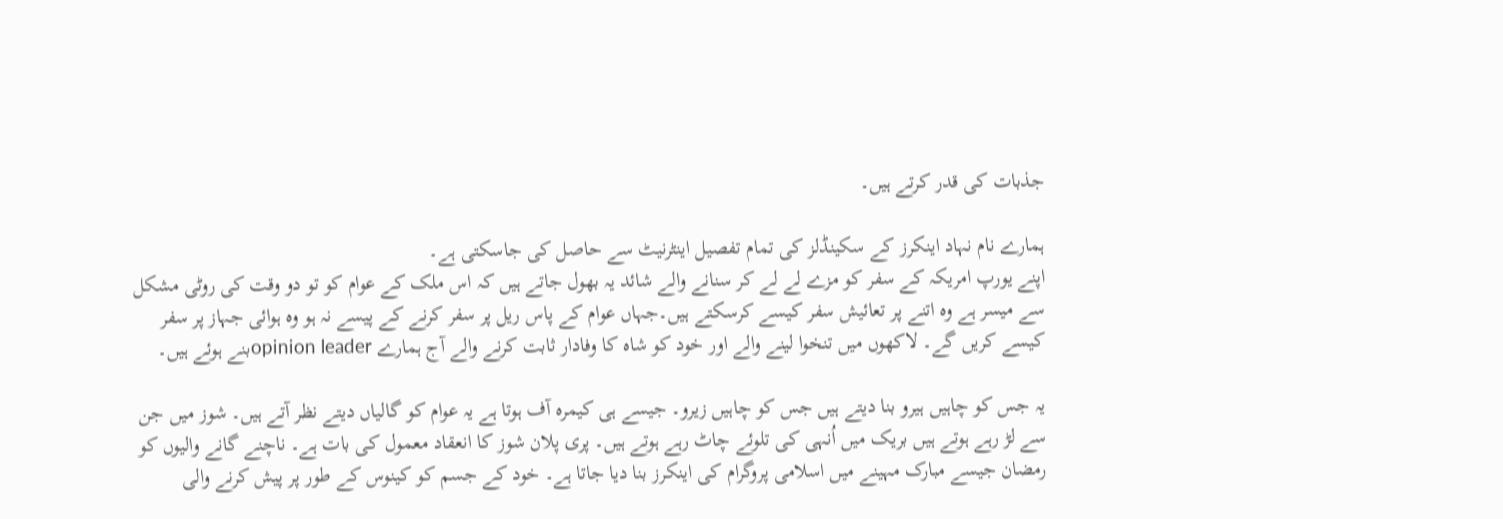جذبات کی قدر کرتے ہیں۔

ہمارے نام نہاد اینکرز کے سکینڈلز کی تمام تفصیل اینٹرنیٹ سے حاصل کی جاسکتی ہے۔
اپنے یورپ امریکہ کے سفر کو مزے لے لے کر سنانے والے شائد یہ بھول جاتے ہیں کہ اس ملک کے عوام کو تو دو وقت کی روٹی مشکل سے میسر ہے وہ اتنے پر تعائیش سفر کیسے کرسکتے ہیں۔جہاں عوام کے پاس ریل پر سفر کرنے کے پیسے نہ ہو وہ ہوائی جہاز پر سفر کیسے کریں گے۔ لاکھوں میں تنخوا لینے والے اور خود کو شاہ کا وفادار ثابت کرنے والے آج ہمارے opinion leaderبنے ہوئے ہیں۔

یہ جس کو چاہیں ہیرو بنا دیتے ہیں جس کو چاہیں زیرو۔ جیسے ہی کیمرہ آف ہوتا ہے یہ عوام کو گالیاں دیتے نظر آتے ہیں۔ شوز میں جن سے لڑ رہے ہوتے ہیں بریک میں اُنہی کی تلوئے چاٹ رہے ہوتے ہیں۔ پری پلان شوز کا انعقاد معمول کی بات ہے۔ ناچنے گانے والیوں کو رمضان جیسے مبارک مہینے میں اسلامی پروگرام کی اینکرز بنا دیا جاتا ہے۔ خود کے جسم کو کینوس کے طور پر پیش کرنے والی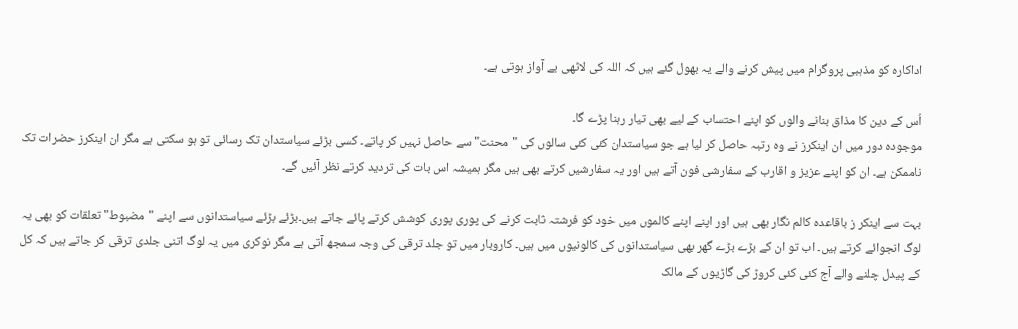اداکارہ کو مذہبی پروگرام میں پیش کرنے والے یہ بھول گئے ہیں کہ اللہ کی لاٹھی بے آواز ہوتی ہے۔

اُس کے دین کا مذاق بنانے والوں کو اپنے احتساب کے لیے بھی تیار رہنا پڑے گا۔
موجودہ دور میں ان اینکرز نے وہ رتبہ حاصل کر لیا ہے جو سیاستدان کئی کئی سالوں کی "محنت" سے حاصل نہیں کر پاتے۔ کسی بڑئے سیاستدان تک رسائی تو ہو سکتی ہے مگر ان اینکرز حضرات تک ناممکن ہے۔ ان کو اپنے عزیز و اقارب کے سفارشی فون آتے ہیں اور یہ سفارشیں کرتے بھی ہیں مگر ہمیشہ اس بات کی تردید کرتے نظر آئیں گے۔

بہت سے اینکر ز باقاعدہ کالم نگار بھی ہیں اور اپنے اپنے کالموں میں خود کو فرشتہ ثابت کرنے کی پوری پوری کوشش کرتے پائے جاتے ہیں۔بڑئے بڑئے سیاستدانوں سے اپنے "مضبوط" تعلقات کو بھی یہ لوگ انجوائے کرتے ہیں۔ اب تو ان کے بڑے بڑے گھر بھی سیاستدانوں کی کالونیوں میں ہیں۔ کاروبار میں تو جلد ترقی کی وجہ سمجھ آتی ہے مگر نوکری میں یہ لوگ اتنی جلدی ترقی کر جاتے ہیں کہ کل کے پیدل چلنے والے آج کئی کئی کروڑ کی گاڑیوں کے مالک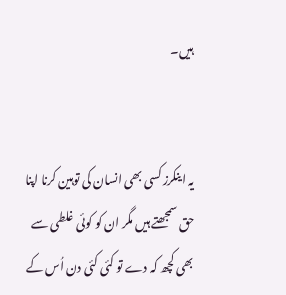ہیں۔


یہ اینکرز کسی بھی انسان کی توہین کرنا اپنا حق سمجھتے ہیں مگر ان کو کوئی غلطی سے بھی کچھ کہ دے تو کئی کئی دن اُس کے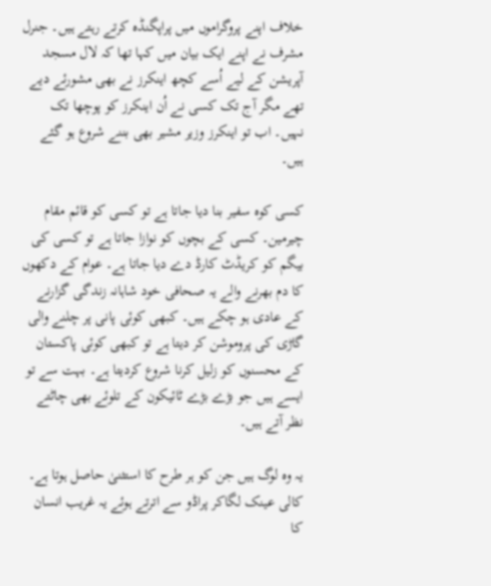خلاف اپنے پروگراموں میں پراپگنڈہ کرتے رہتے ہیں۔ جنرل مشرف نے اپنے ایک بیان میں کہا تھا کہ لال مسجد آپریشن کے لیے اُسے کچھ اینکرز نے بھی مشورئے دیے تھے مگر آج تک کسی نے اُن اینکرز کو پوچھا تک نہیں۔ اب تو اینکرز وزیر مشیر بھی بننے شروع ہو گئے ہیں۔

کسی کوہ سفیر بنا دیا جاتا ہے تو کسی کو قائم مقام چیرمین۔ کسی کے بچوں کو نوازا جاتا ہے تو کسی کی بیگم کو کریڈٹ کارڈ دے دیا جاتا ہے۔ عوام کے دکھوں کا دم بھرنے والے یہ صحافی خود شاہانہ زندگی گزارنے کے عادی ہو چکے ہیں۔ کبھی کوئی پانی پر چلنے والی گاڑی کی پروموشن کر دیتا ہے تو کبھی کوئی پاکستان کے محسنوں کو زلیل کرنا شروع کردیتا ہے۔ بہت سے تو ایسے ہیں جو بڑے بڑے ٹائیکون کے تلوئے بھی چاٹتے نظر آتے ہیں۔

یہ وہ لوگ ہیں جن کو ہر طرح کا استثنیٰ حاصل ہوتا ہے۔ کالی عینک لگاکر پراڈو سے اترتے ہوئے یہ غریب انسان کا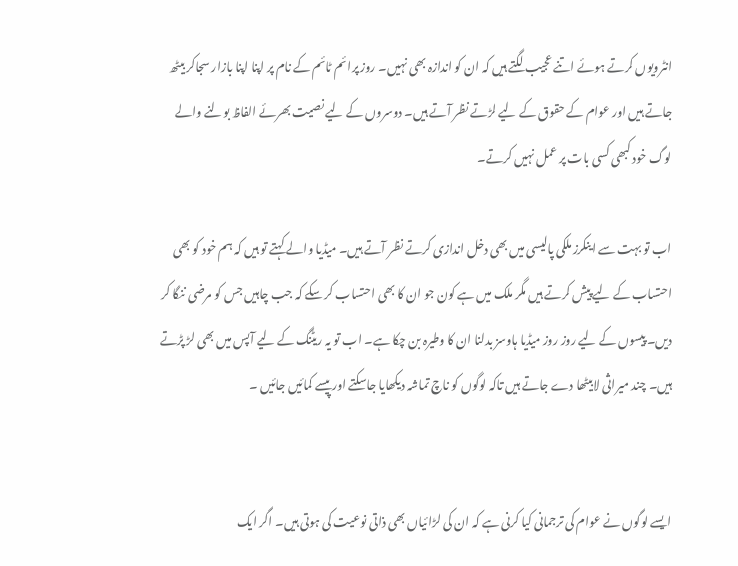انٹرویوں کرتے ہوئے اتنے عجیب لگتے ہیں کہ ان کو اندازہ بھی نہیں۔ روز پرائم ٹائم کے نام پر اپنا اپنا بازار سجاکر بیٹھ جاتے ہیں اور عوام کے حقوق کے لیے لڑتے نظر آتے ہیں۔ دوسروں کے لیے نصیت بھرئے الفاظ بولنے والے لوگ خود کبھی کسی بات پر عمل نہیں کرتے۔

اب تو بہت سے اینکرز ملکی پالیسی میں بھی دخل اندازی کرتے نظر آتے ہیں۔ میڈیا والے کہتے تو ہیں کہ ہم خود کو بھی احتساب کے لیے پیش کرتے ہیں مگر ملک میں ہے کون جو ان کا بھی احتساب کر سکے کہ جب چاہیں جس کو مرضی ننگا کر دیں۔ پیسوں کے لیے روز روز میڈیا ہاوسز بدلنا ان کا وطیرہ بن چکا ہے۔ اب تو یہ ریٹنگ کے لیے آپس میں بھی لڑ پڑتے ہیں۔ چند میراثی لابیٹھا دے جاتے ہیں تاکہ لوگوں کو ناچ تماشہ دیکھایا جاسکتے اور پیسے کمائیں جائیں ۔


ایسے لوگوں نے عوام کی ترجمانی کیا کرنی ہے کہ ان کی لڑائیاں بھی ذاتی نوعیت کی ہوتی ہیں۔ اگر ایک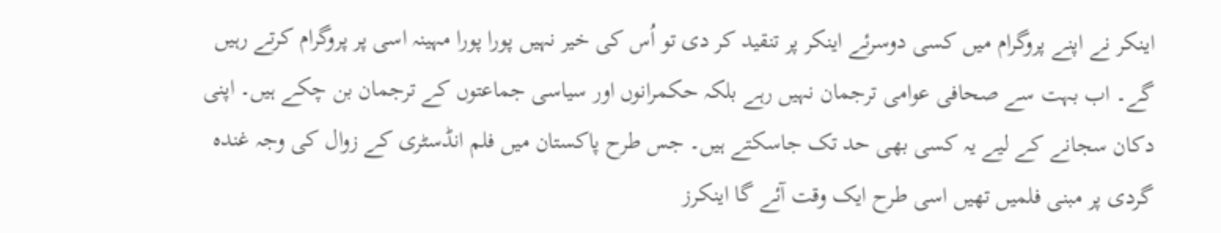اینکر نے اپنے پروگرام میں کسی دوسرئے اینکر پر تنقید کر دی تو اُس کی خیر نہیں پورا پورا مہینہ اسی پر پروگرام کرتے رہیں گے۔ اب بہت سے صحافی عوامی ترجمان نہیں رہے بلکہ حکمرانوں اور سیاسی جماعتوں کے ترجمان بن چکے ہیں۔ اپنی دکان سجانے کے لیے یہ کسی بھی حد تک جاسکتے ہیں۔ جس طرح پاکستان میں فلم انڈسٹری کے زوال کی وجہ غندہ گردی پر مبنی فلمیں تھیں اسی طرح ایک وقت آئے گا اینکرز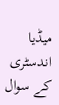میڈیا اندسٹری کے سوال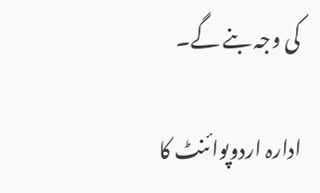کی وجہ بنے گے۔

ادارہ اردوپوائنٹ کا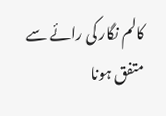کالم نگار کی رائے سے متفق ہونا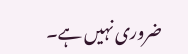ضروری نہیں ہے۔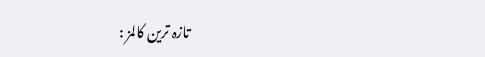تازہ ترین کالمز :